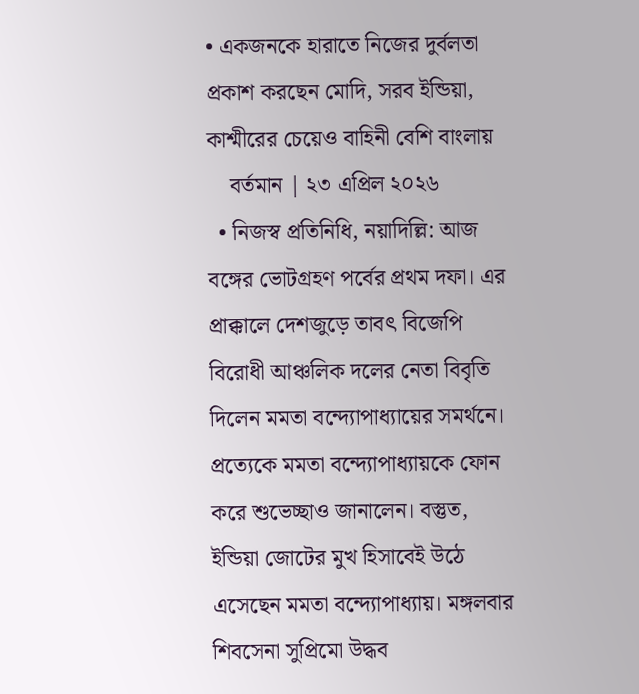• একজনকে হারাতে নিজের দুর্বলতা প্রকাশ করছেন মোদি, সরব ইন্ডিয়া, কাশ্মীরের চেয়েও বাহিনী বেশি বাংলায়
    বর্তমান | ২৩ এপ্রিল ২০২৬
  • নিজস্ব প্রতিনিধি, নয়াদিল্লি: আজ বঙ্গের ভোটগ্রহণ পর্বের প্রথম দফা। এর প্রাক্কালে দেশজুড়ে তাবৎ বিজেপি বিরোধী আঞ্চলিক দলের নেতা বিবৃতি দিলেন মমতা বন্দ্যোপাধ্যায়ের সমর্থনে। প্রত্যেকে মমতা বন্দ্যোপাধ্যায়কে ফোন করে শুভেচ্ছাও জানালেন। বস্তুত, ইন্ডিয়া জোটের মুখ হিসাবেই উঠে এসেছেন মমতা বন্দ্যোপাধ্যায়। মঙ্গলবার শিবসেনা সুপ্রিমো উদ্ধব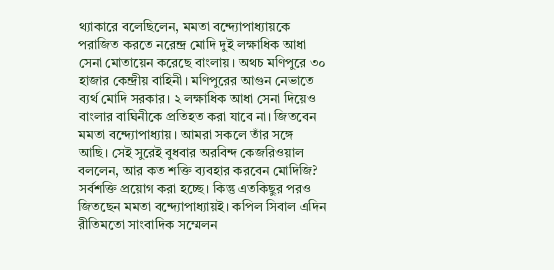থ্যাকারে বলেছিলেন, মমতা বন্দ্যোপাধ্যায়কে পরাজিত করতে নরেন্দ্র মোদি দুই লক্ষাধিক আধা সেনা মোতায়েন করেছে বাংলায়। অথচ মণিপুরে ৩০ হাজার কেন্দ্রীয় বাহিনী। মণিপুরের আগুন নেভাতে ব্যর্থ মোদি সরকার। ২ লক্ষাধিক আধা সেনা দিয়েও বাংলার বাঘিনীকে প্রতিহত করা যাবে না। জিতবেন মমতা বন্দ্যোপাধ্যায়। আমরা সকলে তাঁর সঙ্গে আছি। সেই সুরেই বুধবার অরবিন্দ কেজরিওয়াল বললেন, আর কত শক্তি ব্যবহার করবেন মোদিজি? সর্বশক্তি প্রয়োগ করা হচ্ছে। কিন্তু এতকিছুর পরও জিতছেন মমতা বন্দ্যোপাধ্যায়ই। কপিল সিবাল এদিন রীতিমতো সাংবাদিক সম্মেলন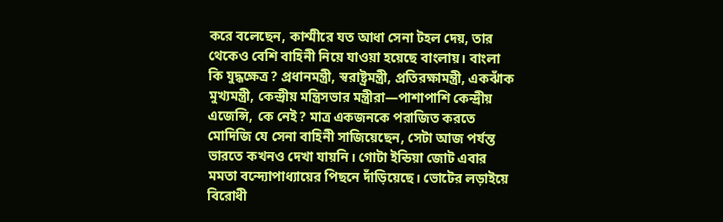করে বলেছেন, কাশ্মীরে যত আধা সেনা টহল দেয়, তার থেকেও বেশি বাহিনী নিয়ে যাওয়া হয়েছে বাংলায়। বাংলা কি যুদ্ধক্ষেত্র? প্রধানমন্ত্রী, স্বরাষ্ট্রমন্ত্রী, প্রতিরক্ষামন্ত্রী, একঝাঁক মুখ্যমন্ত্রী, কেন্দ্রীয় মন্ত্রিসভার মন্ত্রীরা—পাশাপাশি কেন্দ্রীয় এজেন্সি, কে নেই? মাত্র একজনকে পরাজিত করতে মোদিজি যে সেনা বাহিনী সাজিয়েছেন, সেটা আজ পর্যন্ত ভারতে কখনও দেখা যায়নি। গোটা ইন্ডিয়া জোট এবার মমতা বন্দ্যোপাধ্যায়ের পিছনে দাঁড়িয়েছে। ভোটের লড়াইয়ে বিরোধী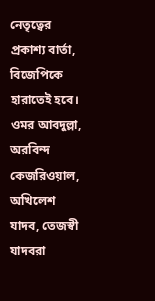নেতৃত্বের প্রকাশ্য বার্তা, বিজেপিকে হারাতেই হবে। ওমর আবদুল্লা, অরবিন্দ কেজরিওয়াল, অখিলেশ যাদব, তেজস্বী যাদবরা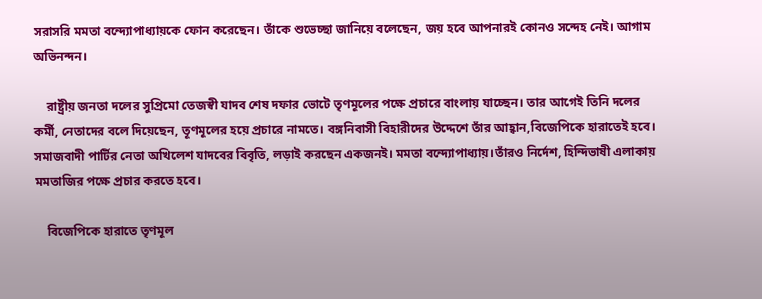সরাসরি মমতা বন্দ্যোপাধ্যায়কে ফোন করেছেন। তাঁকে শুভেচ্ছা জানিয়ে বলেছেন, জয় হবে আপনারই কোনও সন্দেহ নেই। আগাম অভিনন্দন।

    রাষ্ট্রীয় জনতা দলের সুপ্রিমো তেজস্বী যাদব শেষ দফার ভোটে তৃণমূলের পক্ষে প্রচারে বাংলায় যাচ্ছেন। তার আগেই তিনি দলের কর্মী, নেতাদের বলে দিয়েছেন, তূণমূলের হয়ে প্রচারে নামতে। বঙ্গনিবাসী বিহারীদের উদ্দেশে তাঁর আহ্বান,বিজেপিকে হারাতেই হবে। সমাজবাদী পার্টির নেতা অখিলেশ যাদবের বিবৃতি, লড়াই করছেন একজনই। মমতা বন্দ্যোপাধ্যায়।তাঁরও নির্দেশ, হিন্দিভাষী এলাকায় মমতাজির পক্ষে প্রচার করতে হবে।

    বিজেপিকে হারাতে তৃণমূল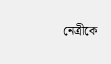নেত্রীকে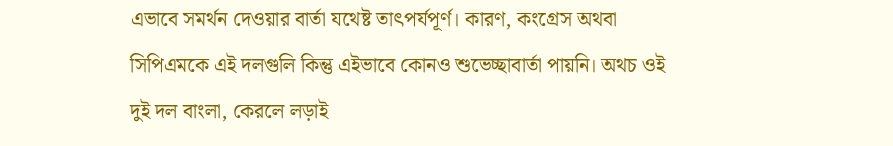এভাবে সমর্থন দেওয়ার বার্তা যথেষ্ট তাৎপর্যপূর্ণ। কারণ, কংগ্রেস অথবা সিপিএমকে এই দলগুলি কিন্তু এইভাবে কোনও শুভেচ্ছাবার্তা পায়নি। অথচ ওই দুই দল বাংলা, কেরলে লড়াই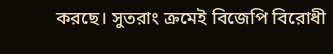করছে। সুতরাং ক্রমেই বিজেপি বিরোধী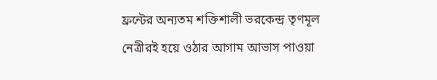ফ্রন্টের অন্যতম শক্তিশালী ভরকেন্দ্র তৃণমূল নেত্রীরই হয়ে ওঠার আগাম আভাস পাওয়া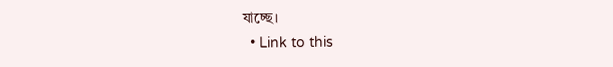যাচ্ছে।
  • Link to this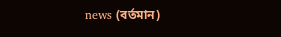news (বর্তমান)